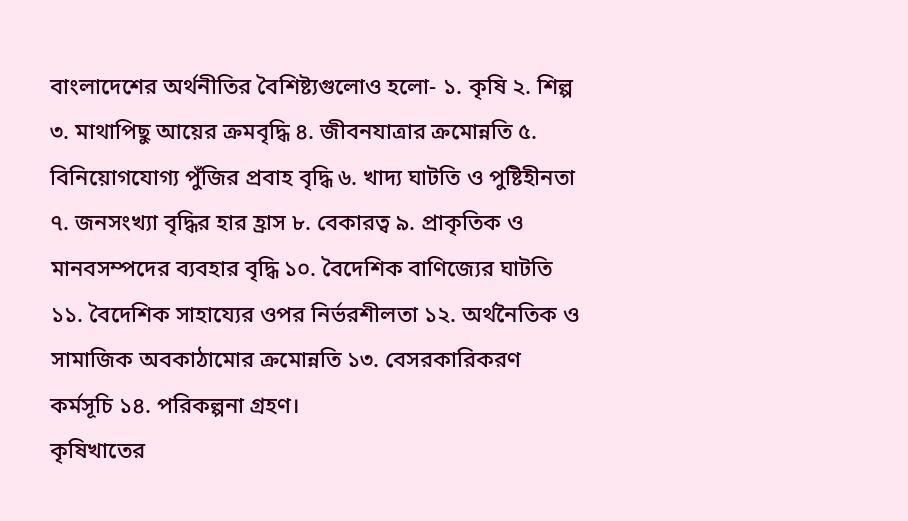বাংলাদেশের অর্থনীতির বৈশিষ্ট্যগুলোও হলো- ১. কৃষি ২. শিল্প ৩. মাথাপিছু আয়ের ক্রমবৃদ্ধি ৪. জীবনযাত্রার ক্রমোন্নতি ৫. বিনিয়োগযোগ্য পুঁজির প্রবাহ বৃদ্ধি ৬. খাদ্য ঘাটতি ও পুষ্টিহীনতা ৭. জনসংখ্যা বৃদ্ধির হার হ্রাস ৮. বেকারত্ব ৯. প্রাকৃতিক ও মানবসম্পদের ব্যবহার বৃদ্ধি ১০. বৈদেশিক বাণিজ্যের ঘাটতি ১১. বৈদেশিক সাহায্যের ওপর নির্ভরশীলতা ১২. অর্থনৈতিক ও সামাজিক অবকাঠামোর ক্রমোন্নতি ১৩. বেসরকারিকরণ কর্মসূচি ১৪. পরিকল্পনা গ্রহণ।
কৃষিখাতের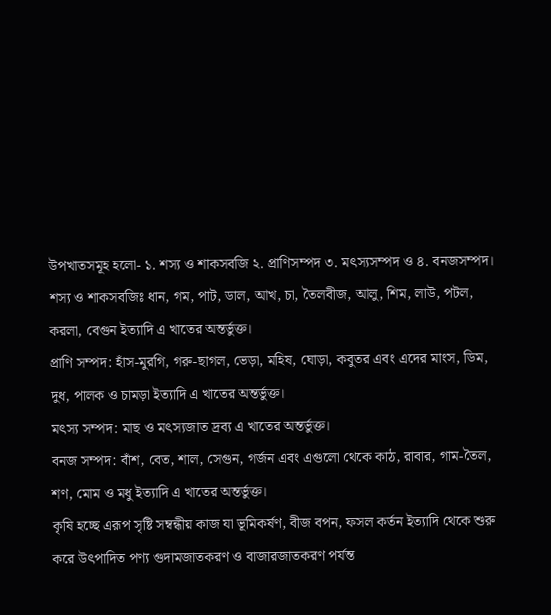উপখাতসমূহ হলো- ১. শস্য ও শাকসবজি ২. প্রাণিসম্পদ ৩. মৎস্যসম্পদ ও ৪. বনজসম্পদ।
শস্য ও শাকসবজিঃ ধান, গম, পাট, ডাল, আখ, চা, তৈলবীজ, আলু, শিম, লাউ, পটল, করলা, বেগুন ইত্যাদি এ খাতের অন্তর্ভুক্ত।
প্রাণি সম্পদ: হাঁস-মুরগি, গরু-ছাগল, ভেড়া, মহিষ, ঘোড়া, কবুতর এবং এদের মাংস, ডিম, দুধ, পালক ও চামড়া ইত্যাদি এ খাতের অন্তর্ভুক্ত।
মৎস্য সম্পদ: মাছ ও মৎস্যজাত দ্রব্য এ খাতের অন্তর্ভুক্ত।
বনজ সম্পদ: বাঁশ, বেত, শাল, সেগুন, গর্জন এবং এগুলো থেকে কাঠ, রাবার, গাম-তৈল, শণ, মোম ও মধু ইত্যাদি এ খাতের অন্তর্ভুক্ত।
কৃষি হচ্ছে এরূপ সৃষ্টি সম্বন্ধীয় কাজ যা ভূমিকর্ষণ, বীজ বপন, ফসল কর্তন ইত্যাদি থেকে শুরু করে উৎপাদিত পণ্য গুদামজাতকরণ ও বাজারজাতকরণ পর্যন্ত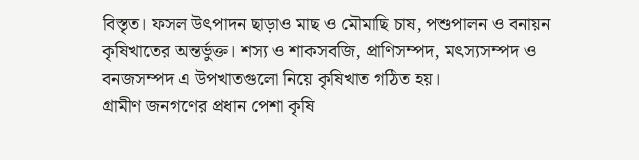বিস্তৃত। ফসল উৎপাদন ছাড়াও মাছ ও মৌমাছি চাষ, পশুপালন ও বনায়ন কৃষিখাতের অন্তর্ভুক্ত। শস্য ও শাকসবজি, প্রাণিসম্পদ, মৎস্যসম্পদ ও বনজসম্পদ এ উপখাতগুলো নিয়ে কৃষিখাত গঠিত হয়।
গ্রামীণ জনগণের প্রধান পেশা কৃষি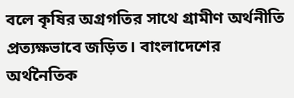বলে কৃষির অগ্রগতির সাথে গ্রামীণ অর্থনীতি প্রত্যক্ষভাবে জড়িত। বাংলাদেশের অর্থনৈতিক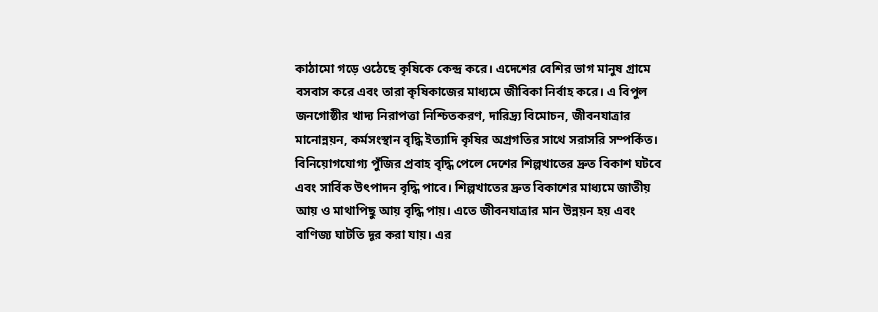কাঠামো গড়ে ওঠেছে কৃষিকে কেন্দ্র করে। এদেশের বেশির ভাগ মানুষ গ্রামে বসবাস করে এবং তারা কৃষিকাজের মাধ্যমে জীবিকা নির্বাহ করে। এ বিপুল জনগোষ্ঠীর খাদ্য নিরাপত্তা নিশ্চিতকরণ, দারিদ্র্য বিমোচন, জীবনযাত্রার মানোন্নয়ন, কর্মসংস্থান বৃদ্ধি ইত্যাদি কৃষির অগ্রগতির সাথে সরাসরি সম্পর্কিত।
বিনিয়োগযোগ্য পুঁজির প্রবাহ বৃদ্ধি পেলে দেশের শিল্পখাতের দ্রুত বিকাশ ঘটবে এবং সার্বিক উৎপাদন বৃদ্ধি পাবে। শিল্পখাতের দ্রুত বিকাশের মাধ্যমে জাতীয় আয় ও মাথাপিছু আয় বৃদ্ধি পায়। এতে জীবনযাত্রার মান উন্নয়ন হয় এবং বাণিজ্য ঘাটতি দূর করা যায়। এর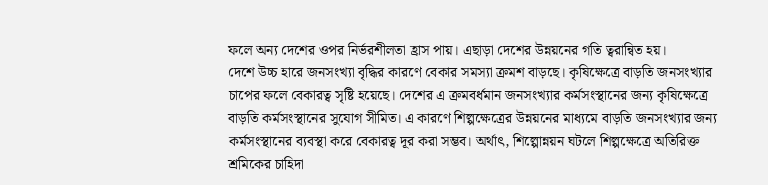ফলে অন্য দেশের ওপর নির্ভরশীলতা হ্রাস পায়। এছাড়া দেশের উন্নয়নের গতি ত্বরান্বিত হয়।
দেশে উচ্চ হারে জনসংখ্যা বৃদ্ধির কারণে বেকার সমস্যা ক্রমশ বাড়ছে। কৃষিক্ষেত্রে বাড়তি জনসংখ্যার চাপের ফলে বেকারত্ব সৃষ্টি হয়েছে। দেশের এ ক্রমবর্ধমান জনসংখ্যার কর্মসংস্থানের জন্য কৃষিক্ষেত্রে বাড়তি কর্মসংস্থানের সুযোগ সীমিত। এ কারণে শিল্পক্ষেত্রের উন্নয়নের মাধ্যমে বাড়তি জনসংখ্যার জন্য কর্মসংস্থানের ব্যবস্থা করে বেকারত্ব দূর করা সম্ভব। অর্থাৎ, শিল্পোন্নয়ন ঘটলে শিল্পক্ষেত্রে অতিরিক্ত শ্রমিকের চাহিদা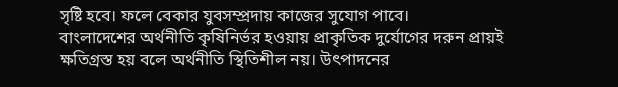সৃষ্টি হবে। ফলে বেকার যুবসম্প্রদায় কাজের সুযোগ পাবে।
বাংলাদেশের অর্থনীতি কৃষিনির্ভর হওয়ায় প্রাকৃতিক দুর্যোগের দরুন প্রায়ই ক্ষতিগ্রস্ত হয় বলে অর্থনীতি স্থিতিশীল নয়। উৎপাদনের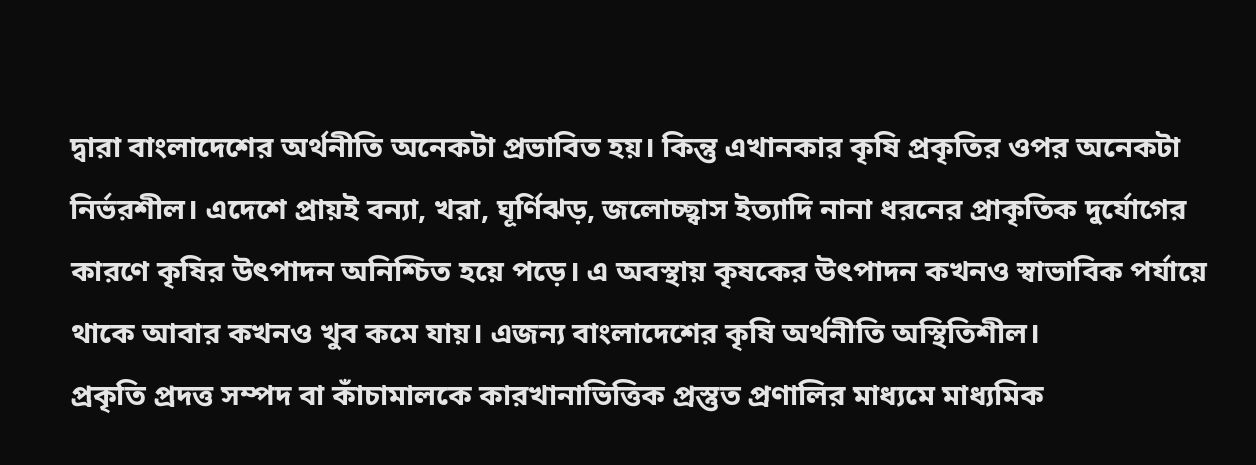দ্বারা বাংলাদেশের অর্থনীতি অনেকটা প্রভাবিত হয়। কিন্তু এখানকার কৃষি প্রকৃতির ওপর অনেকটা নির্ভরশীল। এদেশে প্রায়ই বন্যা, খরা, ঘূর্ণিঝড়, জলোচ্ছ্বাস ইত্যাদি নানা ধরনের প্রাকৃতিক দুর্যোগের কারণে কৃষির উৎপাদন অনিশ্চিত হয়ে পড়ে। এ অবস্থায় কৃষকের উৎপাদন কখনও স্বাভাবিক পর্যায়ে থাকে আবার কখনও খুব কমে যায়। এজন্য বাংলাদেশের কৃষি অর্থনীতি অস্থিতিশীল।
প্রকৃতি প্রদত্ত সম্পদ বা কাঁচামালকে কারখানাভিত্তিক প্রস্তুত প্রণালির মাধ্যমে মাধ্যমিক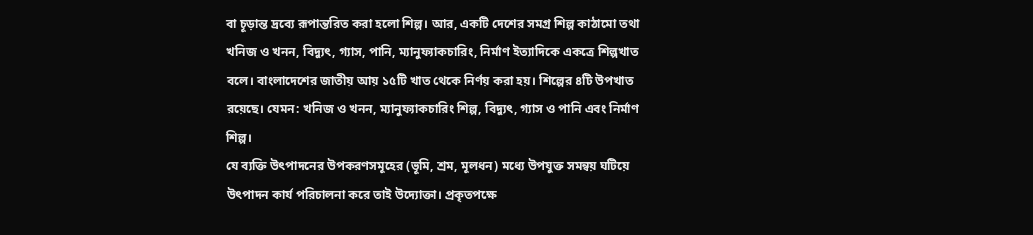বা চূড়ান্ত দ্রব্যে রূপান্তরিত করা হলো শিল্প। আর, একটি দেশের সমগ্র শিল্প কাঠামো তথা খনিজ ও খনন, বিদ্যুৎ, গ্যাস, পানি, ম্যানুফ্যাকচারিং, নির্মাণ ইত্যাদিকে একত্রে শিল্পখাত বলে। বাংলাদেশের জাতীয় আয় ১৫টি খাত থেকে নির্ণয় করা হয়। শিল্পের ৪টি উপখাত রয়েছে। যেমন: খনিজ ও খনন, ম্যানুফ্যাকচারিং শিল্প, বিদ্যুৎ, গ্যাস ও পানি এবং নির্মাণ শিল্প।
যে ব্যক্তি উৎপাদনের উপকরণসমূহের (ভূমি, শ্রম, মূলধন) মধ্যে উপযুক্ত সমন্বয় ঘটিয়ে উৎপাদন কার্য পরিচালনা করে তাই উদ্যোক্তা। প্রকৃতপক্ষে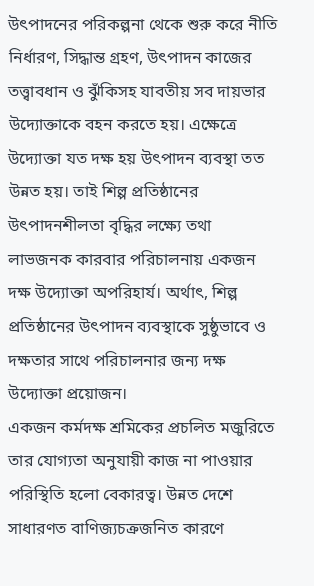উৎপাদনের পরিকল্পনা থেকে শুরু করে নীতি নির্ধারণ, সিদ্ধান্ত গ্রহণ, উৎপাদন কাজের তত্ত্বাবধান ও ঝুঁকিসহ যাবতীয় সব দায়ভার উদ্যোক্তাকে বহন করতে হয়। এক্ষেত্রে উদ্যোক্তা যত দক্ষ হয় উৎপাদন ব্যবস্থা তত উন্নত হয়। তাই শিল্প প্রতিষ্ঠানের উৎপাদনশীলতা বৃদ্ধির লক্ষ্যে তথা লাভজনক কারবার পরিচালনায় একজন দক্ষ উদ্যোক্তা অপরিহার্য। অর্থাৎ, শিল্প প্রতিষ্ঠানের উৎপাদন ব্যবস্থাকে সুষ্ঠুভাবে ও দক্ষতার সাথে পরিচালনার জন্য দক্ষ উদ্যোক্তা প্রয়োজন।
একজন কর্মদক্ষ শ্রমিকের প্রচলিত মজুরিতে তার যোগ্যতা অনুযায়ী কাজ না পাওয়ার পরিস্থিতি হলো বেকারত্ব। উন্নত দেশে সাধারণত বাণিজ্যচক্রজনিত কারণে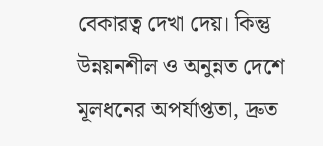বেকারত্ব দেখা দেয়। কিন্তু উন্নয়নশীল ও অনুন্নত দেশে মূলধনের অপর্যাপ্ততা, দ্রুত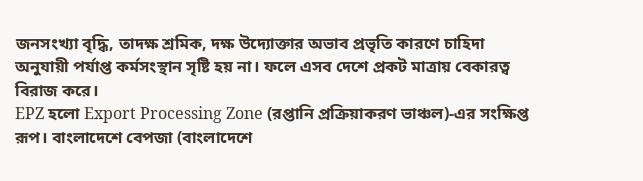জনসংখ্যা বৃদ্ধি, তাদক্ষ শ্রমিক, দক্ষ উদ্যোক্তার অভাব প্রভৃতি কারণে চাহিদা অনুযায়ী পর্যাপ্ত কর্মসংস্থান সৃষ্টি হয় না। ফলে এসব দেশে প্রকট মাত্রায় বেকারত্ব বিরাজ করে।
EPZ হলো Export Processing Zone (রপ্তানি প্রক্রিয়াকরণ ভাঞ্চল)-এর সংক্ষিপ্ত রূপ। বাংলাদেশে বেপজা (বাংলাদেশে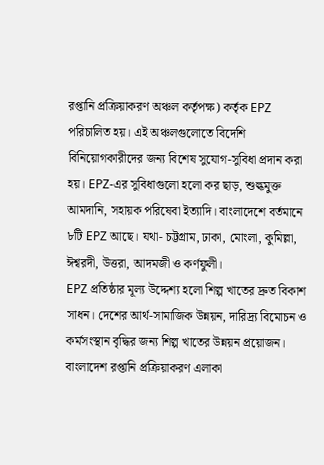রপ্তানি প্রক্রিয়াকরণ অঞ্চল কর্তৃপক্ষ) কর্তৃক EPZ পরিচালিত হয়। এই অঞ্চলগুলোতে বিদেশি বিনিয়োগকারীদের জন্য বিশেষ সুযোগ-সুবিধা প্রদান করা হয়। EPZ-এর সুবিধাগুলো হলো কর ছাড়, শুল্কমুক্ত আমদানি, সহায়ক পরিষেবা ইত্যাদি। বাংলাদেশে বর্তমানে ৮টি EPZ আছে। যথা- চট্টগ্রাম, ঢাকা, মোংলা, কুমিল্লা, ঈশ্বরদী, উত্তরা, আদমজী ও কর্ণফুলী।
EPZ প্রতিষ্ঠার মূল্য উদ্দেশ্য হলো শিল্প খাতের দ্রুত বিকাশ সাধন। দেশের আর্থ-সামাজিক উন্নয়ন, দারিদ্র্য বিমোচন ও কর্মসংস্থান বৃদ্ধির জন্য শিল্প খাতের উন্নয়ন প্রয়োজন। বাংলাদেশ রপ্তানি প্রক্রিয়াকরণ এলাকা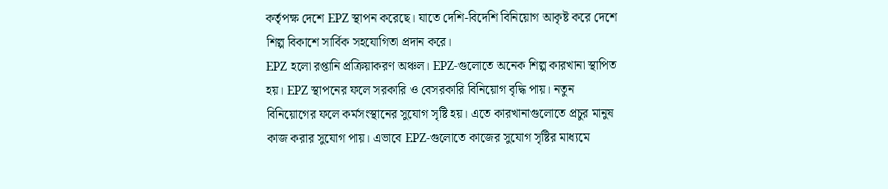কর্তৃপক্ষ দেশে EPZ স্থাপন করেছে। যাতে দেশি-বিদেশি বিনিয়োগ আকৃষ্ট করে দেশে শিল্প বিকাশে সার্বিক সহযোগিতা প্রদান করে।
EPZ হলো রপ্তানি প্রক্রিয়াকরণ অঞ্চল। EPZ-গুলোতে অনেক শিল্প কারখানা স্থাপিত হয়। EPZ স্থাপনের ফলে সরকারি ও বেসরকারি বিনিয়োগ বৃদ্ধি পায়। নতুন বিনিয়োগের ফলে কর্মসংস্থানের সুযোগ সৃষ্টি হয়। এতে কারখানাগুলোতে প্রচুর মানুষ কাজ করার সুযোগ পায়। এভাবে EPZ-গুলোতে কাজের সুযোগ সৃষ্টির মাধ্যমে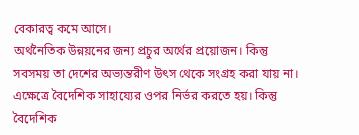বেকারত্ব কমে আসে।
অর্থনৈতিক উন্নয়নের জন্য প্রচুর অর্থের প্রয়োজন। কিন্তু সবসময় তা দেশের অভ্যন্তরীণ উৎস থেকে সংগ্রহ করা যায় না। এক্ষেত্রে বৈদেশিক সাহায্যের ওপর নির্ভর করতে হয়। কিন্তু বৈদেশিক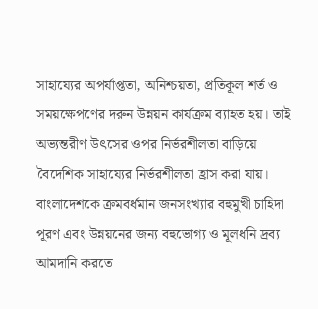সাহায্যের অপর্যাপ্ততা, অনিশ্চয়তা, প্রতিকূল শর্ত ও সময়ক্ষেপণের দরুন উন্নয়ন কার্যক্রম ব্যাহত হয়। তাই অভ্যন্তরীণ উৎসের ওপর নির্ভরশীলতা বাড়িয়ে বৈদেশিক সাহায্যের নির্ভরশীলতা হ্রাস করা যায়।
বাংলাদেশকে ক্রমবর্ধমান জনসংখ্যার বহুমুখী চাহিদা পূরণ এবং উন্নয়নের জন্য বহুভোগ্য ও মূলধনি দ্রব্য আমদানি করতে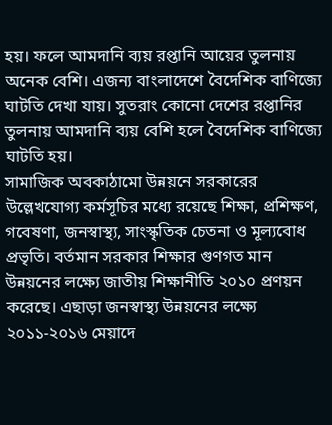হয়। ফলে আমদানি ব্যয় রপ্তানি আয়ের তুলনায় অনেক বেশি। এজন্য বাংলাদেশে বৈদেশিক বাণিজ্যে ঘাটতি দেখা যায়। সুতরাং কোনো দেশের রপ্তানির তুলনায় আমদানি ব্যয় বেশি হলে বৈদেশিক বাণিজ্যে ঘাটতি হয়।
সামাজিক অবকাঠামো উন্নয়নে সরকারের উল্লেখযোগ্য কর্মসূচির মধ্যে রয়েছে শিক্ষা, প্রশিক্ষণ, গবেষণা, জনস্বাস্থ্য, সাংস্কৃতিক চেতনা ও মূল্যবোধ প্রভৃতি। বর্তমান সরকার শিক্ষার গুণগত মান উন্নয়নের লক্ষ্যে জাতীয় শিক্ষানীতি ২০১০ প্রণয়ন করেছে। এছাড়া জনস্বাস্থ্য উন্নয়নের লক্ষ্যে ২০১১-২০১৬ মেয়াদে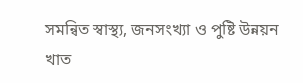সমন্বিত স্বাস্থ্য, জনসংখ্যা ও পুষ্টি উন্নয়ন খাত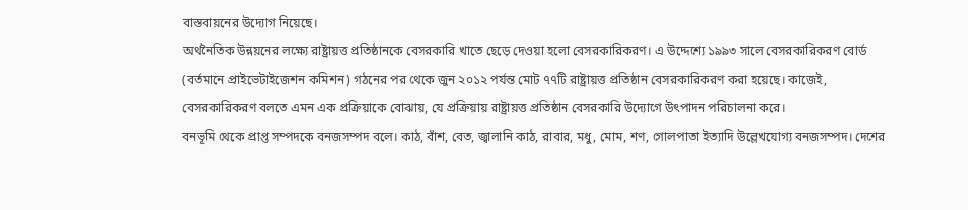বাস্তবায়নের উদ্যোগ নিয়েছে।
অর্থনৈতিক উন্নয়নের লক্ষ্যে রাষ্ট্রায়ত্ত প্রতিষ্ঠানকে বেসরকারি খাতে ছেড়ে দেওয়া হলো বেসরকারিকরণ। এ উদ্দেশ্যে ১৯৯৩ সালে বেসরকারিকরণ বোর্ড (বর্তমানে প্রাইভেটাইজেশন কমিশন) গঠনের পর থেকে জুন ২০১২ পর্যন্ত মোট ৭৭টি রাষ্ট্রায়ত্ত প্রতিষ্ঠান বেসরকারিকরণ করা হয়েছে। কাজেই, বেসরকারিকরণ বলতে এমন এক প্রক্রিয়াকে বোঝায়, যে প্রক্রিয়ায় রাষ্ট্রায়ত্ত প্রতিষ্ঠান বেসরকারি উদ্যোগে উৎপাদন পরিচালনা করে।
বনভূমি থেকে প্রাপ্ত সম্পদকে বনজসম্পদ বলে। কাঠ, বাঁশ, বেত, জ্বালানি কাঠ, রাবার, মধু, মোম, শণ, গোলপাতা ইত্যাদি উল্লেখযোগ্য বনজসম্পদ। দেশের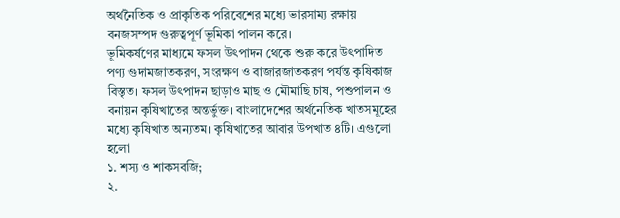অর্থনৈতিক ও প্রাকৃতিক পরিবেশের মধ্যে ভারসাম্য রক্ষায় বনজসম্পদ গুরুত্বপূর্ণ ভূমিকা পালন করে।
ভূমিকর্ষণের মাধ্যমে ফসল উৎপাদন থেকে শুরু করে উৎপাদিত পণ্য গুদামজাতকরণ, সংরক্ষণ ও বাজারজাতকরণ পর্যন্ত কৃষিকাজ বিস্তৃত। ফসল উৎপাদন ছাড়াও মাছ ও মৌমাছি চাষ, পশুপালন ও বনায়ন কৃষিখাতের অন্তর্ভুক্ত। বাংলাদেশের অর্থনেতিক খাতসমূহের মধ্যে কৃষিখাত অন্যতম। কৃষিখাতের আবার উপখাত ৪টি। এগুলো হলো
১. শস্য ও শাকসবজি;
২.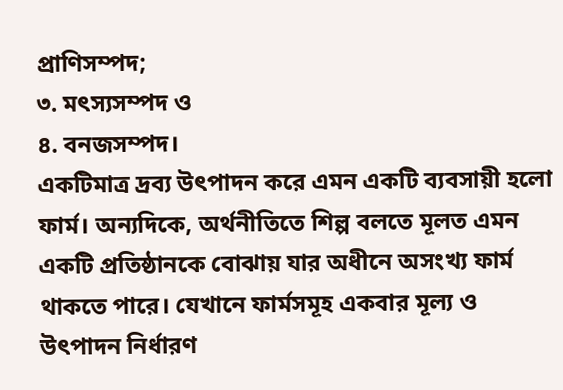প্রাণিসম্পদ;
৩. মৎস্যসম্পদ ও
৪. বনজসম্পদ।
একটিমাত্র দ্রব্য উৎপাদন করে এমন একটি ব্যবসায়ী হলো ফার্ম। অন্যদিকে, অর্থনীতিতে শিল্প বলতে মূলত এমন একটি প্রতিষ্ঠানকে বোঝায় যার অধীনে অসংখ্য ফার্ম থাকতে পারে। যেখানে ফার্মসমূহ একবার মূল্য ও উৎপাদন নির্ধারণ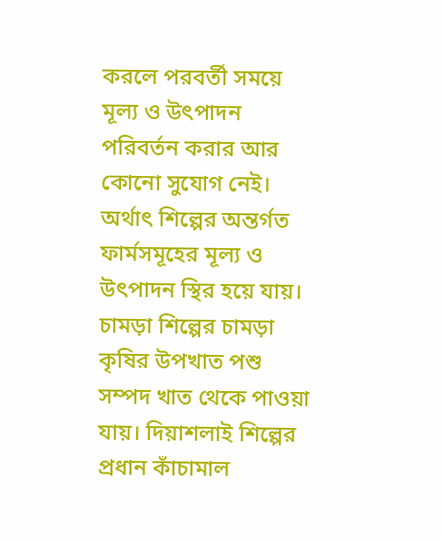করলে পরবর্তী সময়ে মূল্য ও উৎপাদন পরিবর্তন করার আর কোনো সুযোগ নেই। অর্থাৎ শিল্পের অন্তর্গত ফার্মসমূহের মূল্য ও উৎপাদন স্থির হয়ে যায়।
চামড়া শিল্পের চামড়া কৃষির উপখাত পশু সম্পদ খাত থেকে পাওয়া যায়। দিয়াশলাই শিল্পের প্রধান কাঁচামাল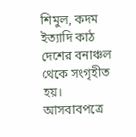শিমুল, কদম ইত্যাদি কাঠ দেশের বনাঞ্চল থেকে সংগৃহীত হয়। আসবাবপত্রে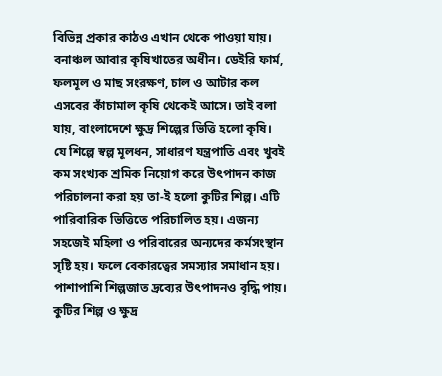বিভিন্ন প্রকার কাঠও এখান থেকে পাওয়া যায়। বনাঞ্চল আবার কৃষিখাতের অধীন। ডেইরি ফার্ম, ফলমূল ও মাছ সংরক্ষণ, চাল ও আটার কল এসবের কাঁচামাল কৃষি থেকেই আসে। তাই বলা যায়, বাংলাদেশে ক্ষুদ্র শিল্পের ভিত্তি হলো কৃষি।
যে শিল্পে স্বল্প মূলধন, সাধারণ যন্ত্রপাতি এবং খুবই কম সংখ্যক শ্রমিক নিয়োগ করে উৎপাদন কাজ পরিচালনা করা হয় তা-ই হলো কুটির শিল্প। এটি পারিবারিক ভিত্তিতে পরিচালিত হয়। এজন্য সহজেই মহিলা ও পরিবারের অন্যদের কর্মসংস্থান সৃষ্টি হয়। ফলে বেকারত্বের সমস্যার সমাধান হয়। পাশাপাশি শিল্পজাত দ্রব্যের উৎপাদনও বৃদ্ধি পায়।
কুটির শিল্প ও ক্ষুদ্র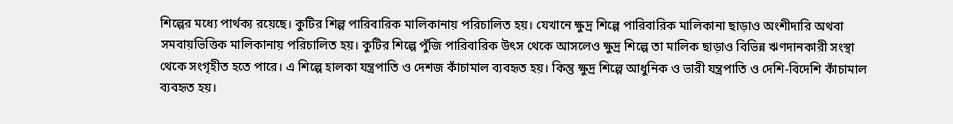শিল্পের মধ্যে পার্থক্য রয়েছে। কুটির শিল্প পারিবারিক মালিকানায় পরিচালিত হয়। যেখানে ক্ষুদ্র শিল্পে পারিবারিক মালিকানা ছাড়াও অংশীদারি অথবা সমবায়ভিত্তিক মালিকানায় পরিচালিত হয়। কুটির শিল্পে পুঁজি পারিবারিক উৎস থেকে আসলেও ক্ষুদ্র শিল্পে তা মালিক ছাড়াও বিভিন্ন ঋণদানকারী সংস্থা থেকে সংগৃহীত হতে পারে। এ শিল্পে হালকা যন্ত্রপাতি ও দেশজ কাঁচামাল ব্যবহৃত হয়। কিন্তু ক্ষুদ্র শিল্পে আধুনিক ও ভারী যন্ত্রপাতি ও দেশি-বিদেশি কাঁচামাল ব্যবহৃত হয়।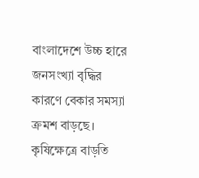বাংলাদেশে উচ্চ হারে জনসংখ্যা বৃদ্ধির কারণে বেকার সমস্যা ক্রমশ বাড়ছে। কৃষিক্ষেত্রে বাড়তি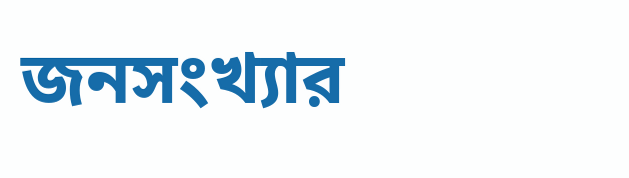জনসংখ্যার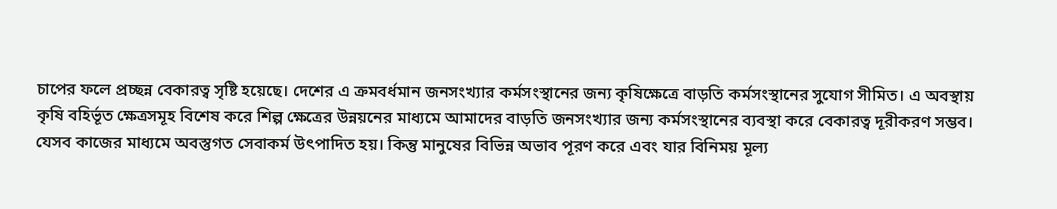চাপের ফলে প্রচ্ছন্ন বেকারত্ব সৃষ্টি হয়েছে। দেশের এ ক্রমবর্ধমান জনসংখ্যার কর্মসংস্থানের জন্য কৃষিক্ষেত্রে বাড়তি কর্মসংস্থানের সুযোগ সীমিত। এ অবস্থায় কৃষি বহির্ভূত ক্ষেত্রসমূহ বিশেষ করে শিল্প ক্ষেত্রের উন্নয়নের মাধ্যমে আমাদের বাড়তি জনসংখ্যার জন্য কর্মসংস্থানের ব্যবস্থা করে বেকারত্ব দূরীকরণ সম্ভব।
যেসব কাজের মাধ্যমে অবস্তুগত সেবাকর্ম উৎপাদিত হয়। কিন্তু মানুষের বিভিন্ন অভাব পূরণ করে এবং যার বিনিময় মূল্য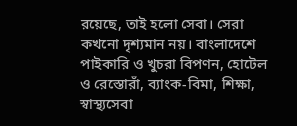রয়েছে, তাই হলো সেবা। সেরা কখনো দৃশ্যমান নয়। বাংলাদেশে পাইকারি ও খুচরা বিপণন, হোটেল ও রেস্তোরাঁ, ব্যাংক-বিমা, শিক্ষা, স্বাস্থ্যসেবা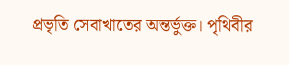প্রভৃতি সেবাখাতের অন্তর্ভুক্ত। পৃথিবীর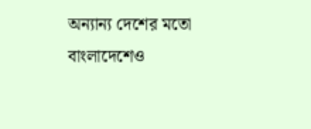অন্যান্য দেশের মতো বাংলাদেশেও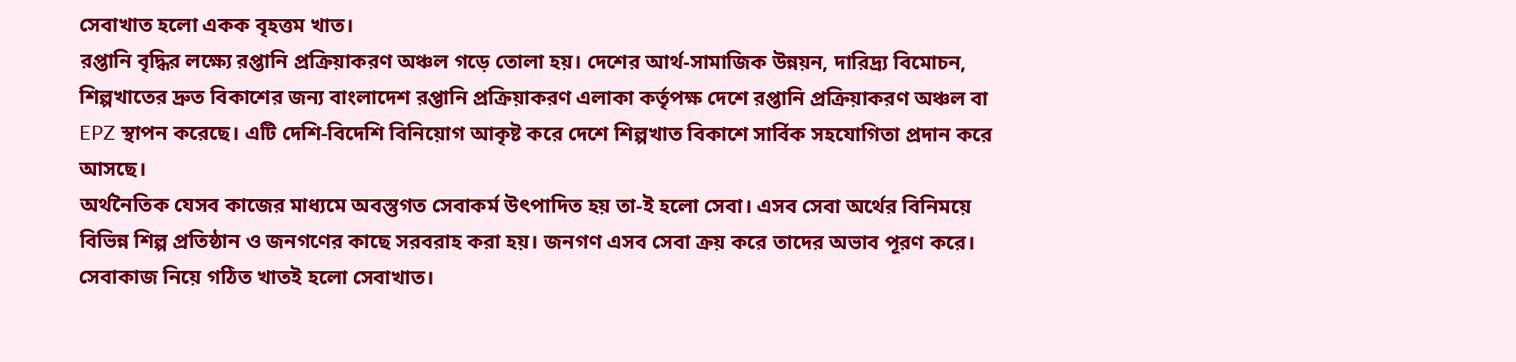সেবাখাত হলো একক বৃহত্তম খাত।
রপ্তানি বৃদ্ধির লক্ষ্যে রপ্তানি প্রক্রিয়াকরণ অঞ্চল গড়ে তোলা হয়। দেশের আর্থ-সামাজিক উন্নয়ন, দারিদ্র্য বিমোচন, শিল্পখাতের দ্রুত বিকাশের জন্য বাংলাদেশ রপ্তানি প্রক্রিয়াকরণ এলাকা কর্তৃপক্ষ দেশে রপ্তানি প্রক্রিয়াকরণ অঞ্চল বা EPZ স্থাপন করেছে। এটি দেশি-বিদেশি বিনিয়োগ আকৃষ্ট করে দেশে শিল্পখাত বিকাশে সার্বিক সহযোগিতা প্রদান করে আসছে।
অর্থনৈতিক যেসব কাজের মাধ্যমে অবস্তুগত সেবাকর্ম উৎপাদিত হয় তা-ই হলো সেবা। এসব সেবা অর্থের বিনিময়ে বিভিন্ন শিল্প প্রতিষ্ঠান ও জনগণের কাছে সরবরাহ করা হয়। জনগণ এসব সেবা ক্রয় করে তাদের অভাব পূরণ করে। সেবাকাজ নিয়ে গঠিত খাতই হলো সেবাখাত।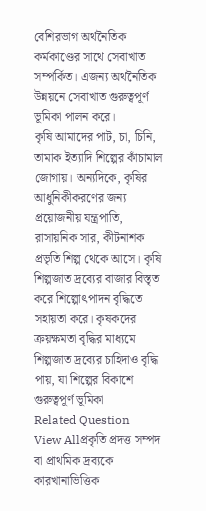বেশিরভাগ অর্থনৈতিক কর্মকাণ্ডের সাথে সেবাখাত সম্পর্কিত। এজন্য অর্থনৈতিক উন্নয়নে সেবাখাত গুরুত্বপূর্ণ ভূমিকা পালন করে।
কৃষি আমাদের পাট, চা, চিনি, তামাক ইত্যাদি শিল্পের কাঁচামাল জোগায়। অন্যদিকে, কৃষির আধুনিকীকরণের জন্য প্রয়োজনীয় যন্ত্রপাতি, রাসায়নিক সার, কীটনাশক প্রভৃতি শিল্প থেকে আসে। কৃষি শিল্পজাত দ্রব্যের বাজার বিস্তৃত করে শিল্পোৎপাদন বৃদ্ধিতে সহায়তা করে। কৃষকদের ক্রয়ক্ষমতা বৃদ্ধির মাধ্যমে শিল্পজাত দ্রব্যের চাহিদাও বৃদ্ধি পায়, যা শিল্পের বিকাশে গুরুত্বপূর্ণ ভূমিকা
Related Question
View Allপ্রকৃতি প্রদত্ত সম্পদ বা প্রাথমিক দ্রব্যকে কারখানাভিত্তিক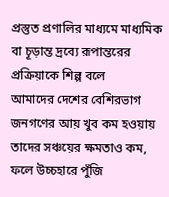প্রস্তুত প্রণালির মাধ্যমে মাধ্যমিক বা চূড়ান্ত দ্রব্যে রূপান্তরের প্রক্রিয়াকে শিল্প বলে
আমাদের দেশের বেশিরভাগ জনগণের আয় খুব কম হওয়ায় তাদের সঞ্চয়ের ক্ষমতাও কম, ফলে উচ্চহারে পুঁজি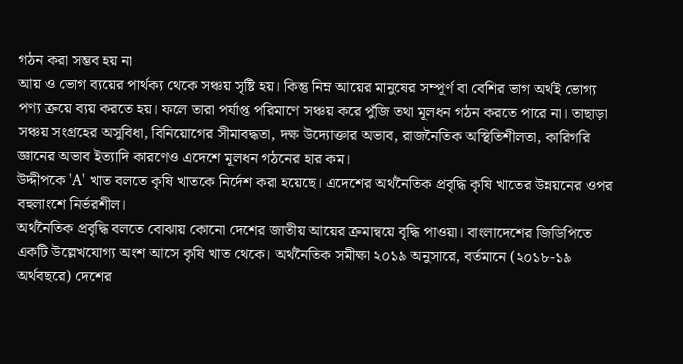গঠন করা সম্ভব হয় না
আয় ও ভোগ ব্যয়ের পার্থক্য থেকে সঞ্চয় সৃষ্টি হয়। কিন্তু নিম্ন আয়ের মানুষের সম্পূর্ণ বা বেশির ভাগ অর্থই ভোগ্য পণ্য ক্রয়ে ব্যয় করতে হয়। ফলে তারা পর্যাপ্ত পরিমাণে সঞ্চয় করে পুঁজি তথা মূলধন গঠন করতে পারে না। তাছাড়া সঞ্চয় সংগ্রহের অসুবিধা, বিনিয়োগের সীমাবদ্ধতা, দক্ষ উদ্যোক্তার অভাব, রাজনৈতিক অস্থিতিশীলতা, কারিগরি জ্ঞানের অভাব ইত্যাদি কারণেও এদেশে মূলধন গঠনের হার কম।
উদ্দীপকে 'A' খাত বলতে কৃষি খাতকে নির্দেশ করা হয়েছে। এদেশের অর্থনৈতিক প্রবৃদ্ধি কৃষি খাতের উন্নয়নের ওপর বহুলাংশে নির্ভরশীল।
অর্থনৈতিক প্রবৃদ্ধি বলতে বোঝায় কোনো দেশের জাতীয় আয়ের ক্রমান্বয়ে বৃদ্ধি পাওয়া। বাংলাদেশের জিডিপিতে একটি উল্লেখযোগ্য অংশ আসে কৃষি খাত থেকে। অর্থনৈতিক সমীক্ষা ২০১৯ অনুসারে, বর্তমানে (২০১৮-১৯ অর্থবছরে) দেশের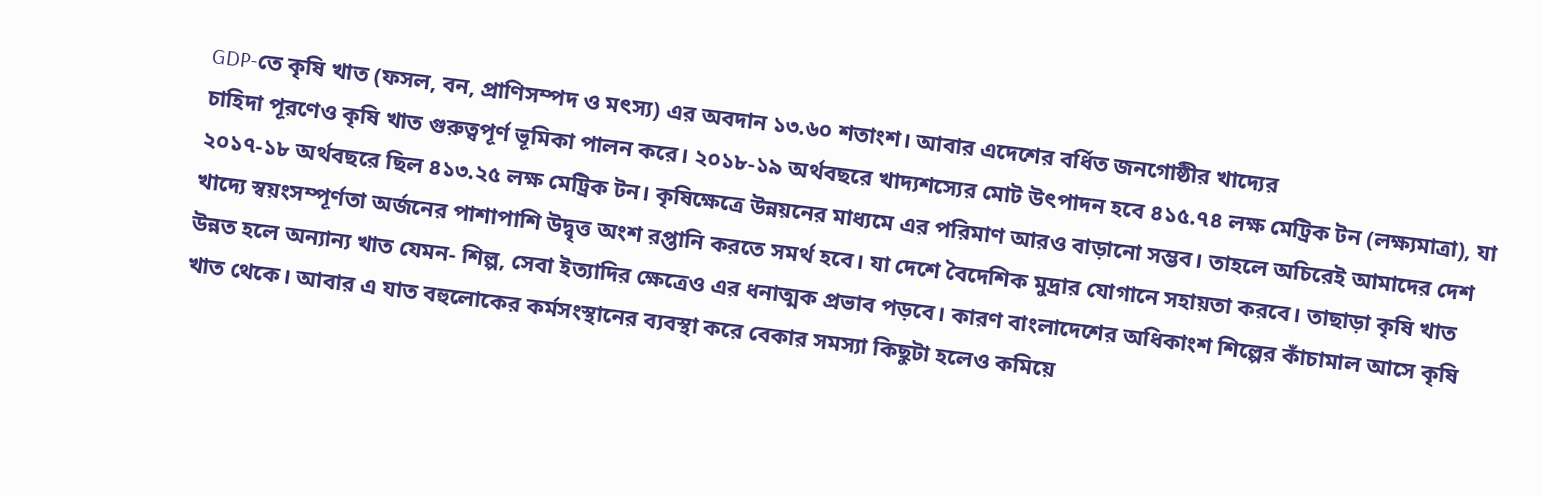GDP-তে কৃষি খাত (ফসল, বন, প্রাণিসম্পদ ও মৎস্য) এর অবদান ১৩.৬০ শতাংশ। আবার এদেশের বর্ধিত জনগোষ্ঠীর খাদ্যের
চাহিদা পূরণেও কৃষি খাত গুরুত্বপূর্ণ ভূমিকা পালন করে। ২০১৮-১৯ অর্থবছরে খাদ্যশস্যের মোট উৎপাদন হবে ৪১৫.৭৪ লক্ষ মেট্রিক টন (লক্ষ্যমাত্রা), যা ২০১৭-১৮ অর্থবছরে ছিল ৪১৩.২৫ লক্ষ মেট্রিক টন। কৃষিক্ষেত্রে উন্নয়নের মাধ্যমে এর পরিমাণ আরও বাড়ানো সম্ভব। তাহলে অচিরেই আমাদের দেশ খাদ্যে স্বয়ংসম্পূর্ণতা অর্জনের পাশাপাশি উদ্বৃত্ত অংশ রপ্তানি করতে সমর্থ হবে। যা দেশে বৈদেশিক মুদ্রার যোগানে সহায়তা করবে। তাছাড়া কৃষি খাত উন্নত হলে অন্যান্য খাত যেমন- শিল্প, সেবা ইত্যাদির ক্ষেত্রেও এর ধনাত্মক প্রভাব পড়বে। কারণ বাংলাদেশের অধিকাংশ শিল্পের কাঁচামাল আসে কৃষি খাত থেকে। আবার এ যাত বহুলোকের কর্মসংস্থানের ব্যবস্থা করে বেকার সমস্যা কিছুটা হলেও কমিয়ে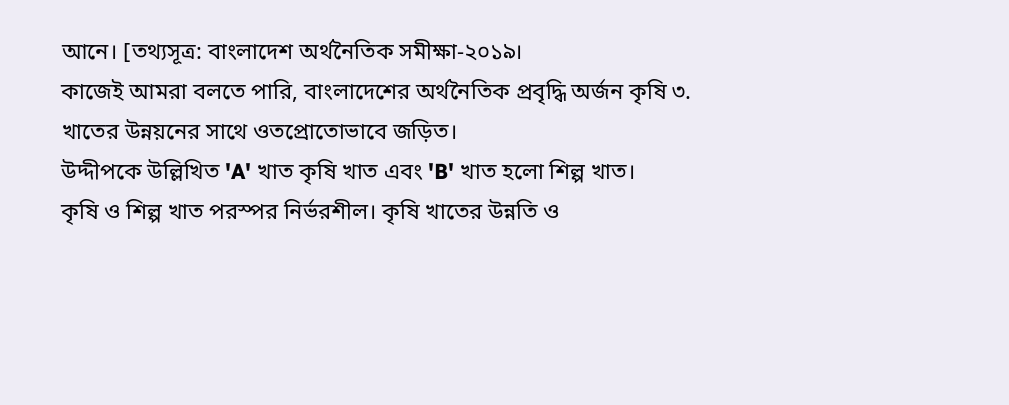আনে। [তথ্যসূত্র: বাংলাদেশ অর্থনৈতিক সমীক্ষা-২০১৯।
কাজেই আমরা বলতে পারি, বাংলাদেশের অর্থনৈতিক প্রবৃদ্ধি অর্জন কৃষি ৩. খাতের উন্নয়নের সাথে ওতপ্রোতোভাবে জড়িত।
উদ্দীপকে উল্লিখিত 'A' খাত কৃষি খাত এবং 'B' খাত হলো শিল্প খাত।
কৃষি ও শিল্প খাত পরস্পর নির্ভরশীল। কৃষি খাতের উন্নতি ও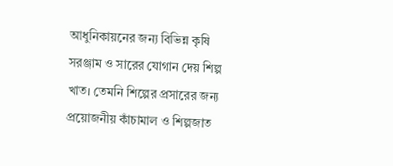আধুনিকায়নের জন্য বিভিন্ন কৃষি সরঞ্জাম ও সারের যোগান দেয় শিল্প খাত। তেমনি শিল্পের প্রসারের জন্য প্রয়োজনীয় কাঁচামাল ও শিল্পজাত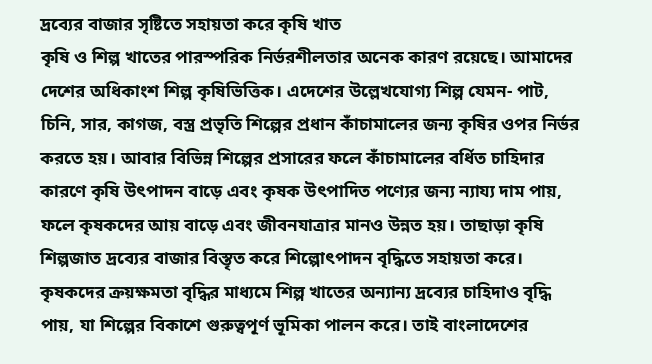দ্রব্যের বাজার সৃষ্টিতে সহায়তা করে কৃষি খাত
কৃষি ও শিল্প খাতের পারস্পরিক নির্ভরশীলতার অনেক কারণ রয়েছে। আমাদের দেশের অধিকাংশ শিল্প কৃষিভিত্তিক। এদেশের উল্লেখযোগ্য শিল্প যেমন- পাট, চিনি, সার, কাগজ, বস্ত্র প্রভৃতি শিল্পের প্রধান কাঁচামালের জন্য কৃষির ওপর নির্ভর করতে হয়। আবার বিভিন্ন শিল্পের প্রসারের ফলে কাঁচামালের বর্ধিত চাহিদার কারণে কৃষি উৎপাদন বাড়ে এবং কৃষক উৎপাদিত পণ্যের জন্য ন্যায্য দাম পায়, ফলে কৃষকদের আয় বাড়ে এবং জীবনযাত্রার মানও উন্নত হয়। তাছাড়া কৃষি শিল্পজাত দ্রব্যের বাজার বিস্তৃত করে শিল্পোৎপাদন বৃদ্ধিতে সহায়তা করে। কৃষকদের ক্রয়ক্ষমতা বৃদ্ধির মাধ্যমে শিল্প খাতের অন্যান্য দ্রব্যের চাহিদাও বৃদ্ধি পায়, যা শিল্পের বিকাশে গুরুত্বপূর্ণ ভূমিকা পালন করে। তাই বাংলাদেশের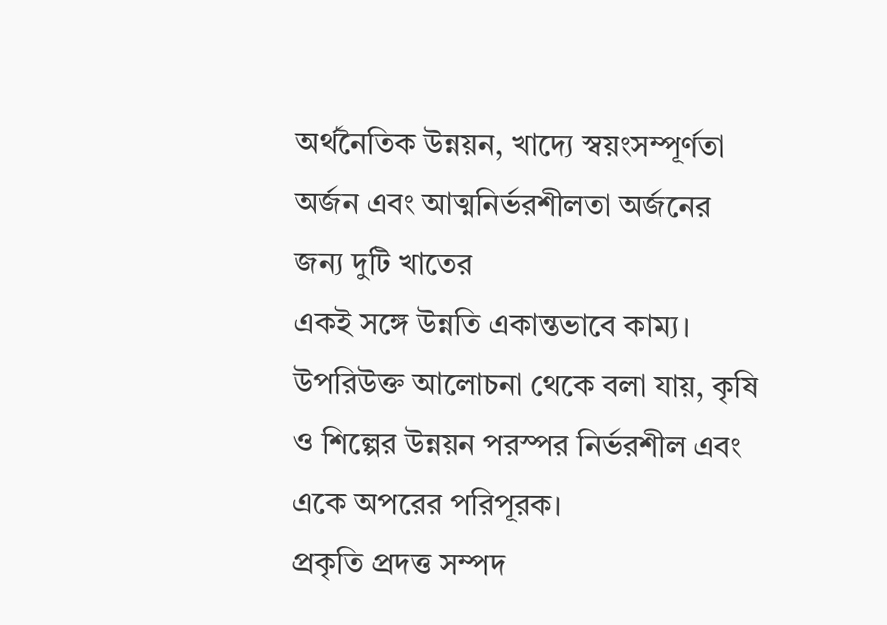অর্থনৈতিক উন্নয়ন, খাদ্যে স্বয়ংসম্পূর্ণতা অর্জন এবং আত্মনির্ভরশীলতা অর্জনের জন্য দুটি খাতের
একই সঙ্গে উন্নতি একান্তভাবে কাম্য। উপরিউক্ত আলোচনা থেকে বলা যায়, কৃষি ও শিল্পের উন্নয়ন পরস্পর নির্ভরশীল এবং একে অপরের পরিপূরক।
প্রকৃতি প্রদত্ত সম্পদ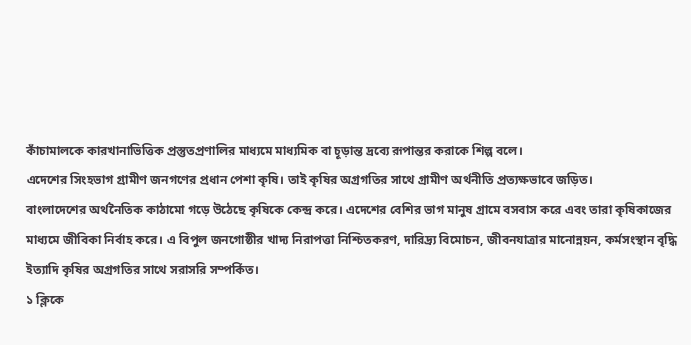কাঁচামালকে কারখানাভিত্তিক প্রস্তুতপ্রণালির মাধ্যমে মাধ্যমিক বা চূড়ান্ত দ্রব্যে রূপান্তর করাকে শিল্প বলে।
এদেশের সিংহভাগ গ্রামীণ জনগণের প্রধান পেশা কৃষি। তাই কৃষির অগ্রগতির সাথে গ্রামীণ অর্থনীতি প্রত্যক্ষভাবে জড়িত।
বাংলাদেশের অর্থনৈতিক কাঠামো গড়ে উঠেছে কৃষিকে কেন্দ্র করে। এদেশের বেশির ভাগ মানুষ গ্রামে বসবাস করে এবং তারা কৃষিকাজের মাধ্যমে জীবিকা নির্বাহ করে। এ বিপুল জনগোষ্ঠীর খাদ্য নিরাপত্তা নিশ্চিতকরণ, দারিদ্র্য বিমোচন, জীবনযাত্রার মানোন্নয়ন, কর্মসংস্থান বৃদ্ধি ইত্যাদি কৃষির অগ্রগতির সাথে সরাসরি সম্পর্কিত।
১ ক্লিকে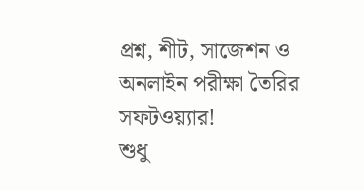প্রশ্ন, শীট, সাজেশন ও
অনলাইন পরীক্ষা তৈরির সফটওয়্যার!
শুধু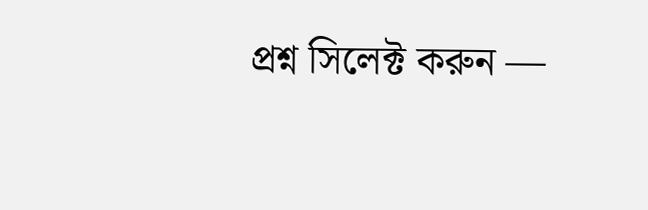প্রশ্ন সিলেক্ট করুন —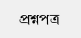প্রশ্নপত্র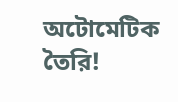অটোমেটিক তৈরি!